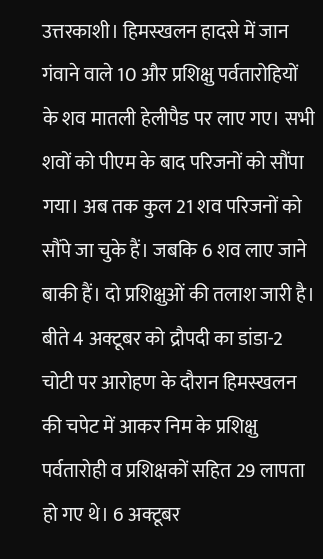उत्तरकाशी। हिमस्खलन हादसे में जान गंवाने वाले 10 और प्रशिक्षु पर्वतारोहियों के शव मातली हेलीपैड पर लाए गए। सभी शवों को पीएम के बाद परिजनों को सौंपा गया। अब तक कुल 21 शव परिजनों को सौंपे जा चुके हैं। जबकि 6 शव लाए जाने बाकी हैं। दो प्रशिक्षुओं की तलाश जारी है।
बीते 4 अक्टूबर को द्रौपदी का डांडा-2 चोटी पर आरोहण के दौरान हिमस्खलन की चपेट में आकर निम के प्रशिक्षु पर्वतारोही व प्रशिक्षकों सहित 29 लापता हो गए थे। 6 अक्टूबर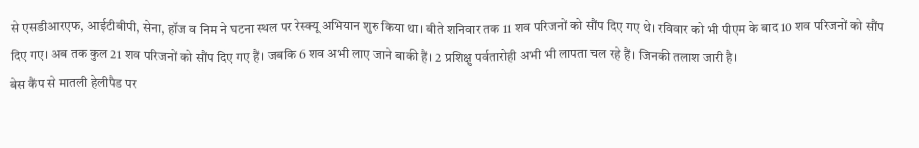से एसडीआरएफ, आईटीबीपी, सेना, हॉज व निम ने घटना स्थल पर रेस्क्यू अभियान शुरु किया था। बीते शनिवार तक 11 शव परिजनों को सौंप दिए गए थे। रविवार को भी पीएम के बाद 10 शव परिजनों को सौंप दिए गए। अब तक कुल 21 शव परिजनों को सौंप दिए गए हैं। जबकि 6 शव अभी लाए जाने बाकी हैं। 2 प्रशिक्षु पर्वतारोही अभी भी लापता चल रहे हैं। जिनकी तलाश जारी है।
बेस कैंप से मातली हेलीपैड पर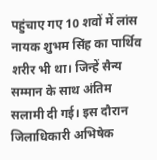पहुंचाए गए 10 शवों में लांस नायक शुभम सिंह का पार्थिव शरीर भी था। जिन्हें सैन्य सम्मान के साथ अंतिम सलामी दी गई। इस दौरान जिलाधिकारी अभिषेक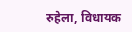रुहेला, विधायक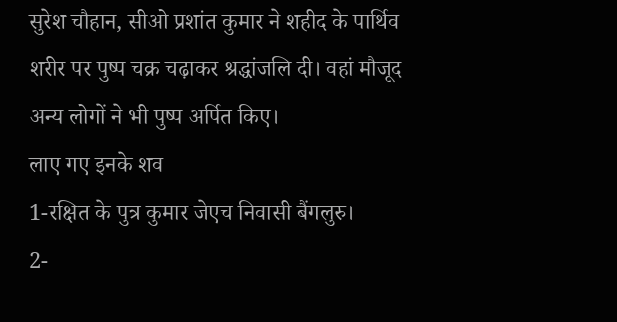सुरेश चौहान, सीओ प्रशांत कुमार ने शहीद के पार्थिव शरीर पर पुष्प चक्र चढ़ाकर श्रद्धांजलि दी। वहां मौजूद अन्य लोगों ने भी पुष्प अर्पित किए।
लाए गए इनके शव
1-रक्षित के पुत्र कुमार जेएच निवासी बैंगलुरु।
2-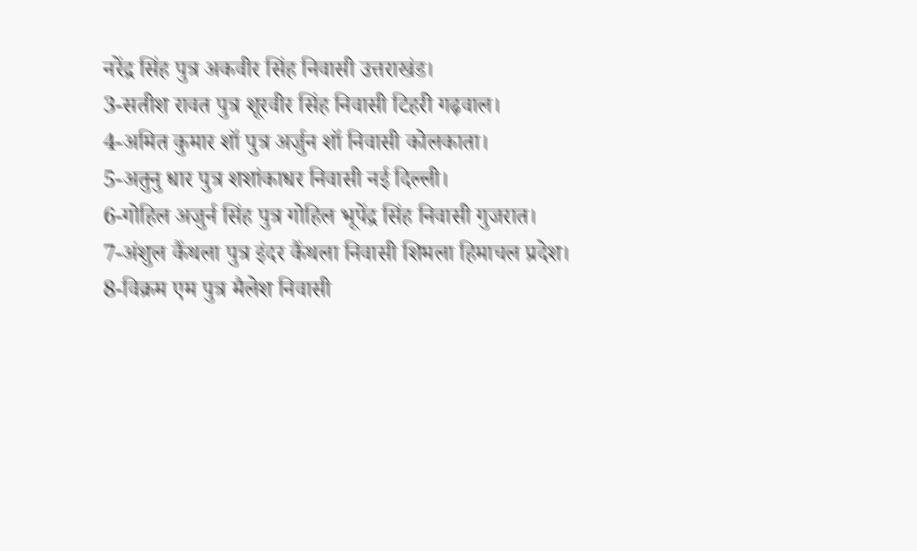नरेंद्र सिंह पुत्र अकवीर सिंह निवासी उत्तराखंड।
3-सतीश रावत पुत्र शूरवीर सिंह निवासी टिहरी गढ़वाल।
4-अमित कुमार शॉ पुत्र अर्जुन शॉ निवासी कोलकाता।
5-अतुनु धार पुत्र शशांकाधर निवासी नई दिल्ली।
6-गोहिल अजुर्न सिंह पुत्र गोहिल भूपेंद्र सिंह निवासी गुजरात।
7-अंशुल कैंथला पुत्र इंदर कैंथला निवासी शिमला हिमाचल प्रदेश।
8-विक्रम एम पुत्र मैलेश निवासी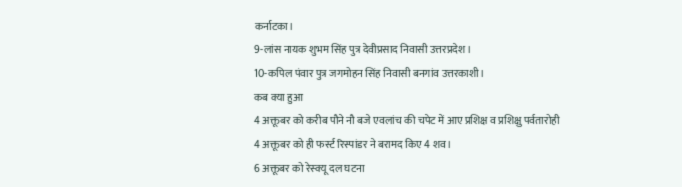कर्नाटका।
9-लांस नायक शुभम सिंह पुत्र देवीप्रसाद निवासी उत्तरप्रदेश।
10-कपिल पंवार पुत्र जगमोहन सिंह निवासी बनगांव उत्तरकाशी।
कब क्या हुआ
4 अक्तूबर को करीब पौने नौ बजे एवलांच की चपेट में आए प्रशिक्ष व प्रशिक्षु पर्वतारोही
4 अक्तूबर को ही फर्स्ट रिस्पांडर ने बरामद किए 4 शव।
6 अक्तूबर को रेस्क्यू दल घटना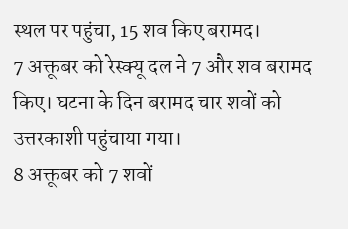स्थल पर पहुंचा, 15 शव किए बरामद।
7 अक्तूबर को रेस्क्यू दल ने 7 और शव बरामद किए। घटना के दिन बरामद चार शवों को उत्तरकाशी पहुंचाया गया।
8 अक्तूबर को 7 शवों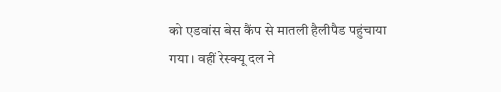को एडवांस बेस कैंप से मातली हैलीपैड पहुंचाया गया। वहीं रेस्क्यू दल ने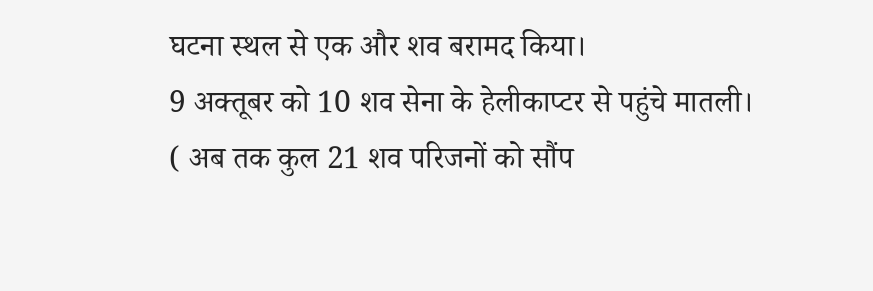घटना स्थल से एक और शव बरामद किया।
9 अक्तूबर को 10 शव सेना के हेलीकाप्टर से पहुंचे मातली।
( अब तक कुल 21 शव परिजनों को सौंप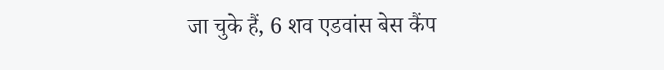जा चुके हैं, 6 शव एडवांस बेस कैंप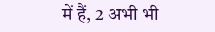में हैं, 2 अभी भी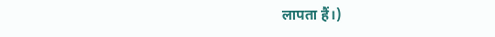लापता हैं।)